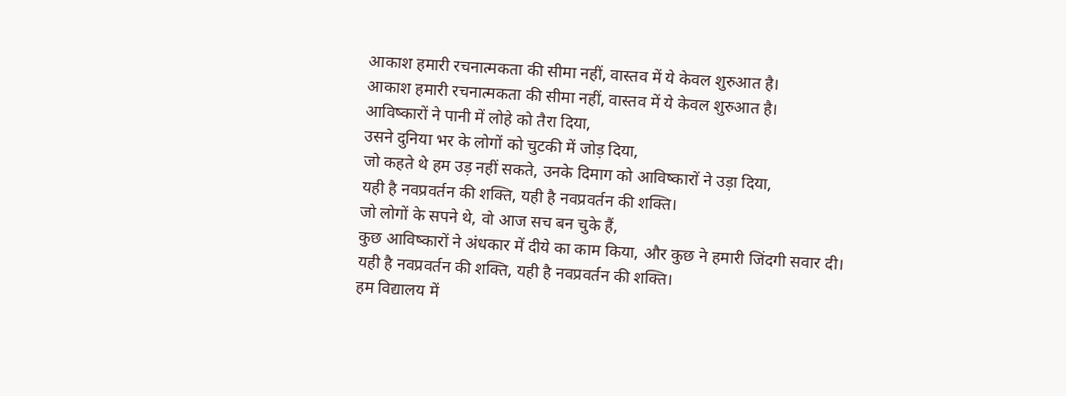आकाश हमारी रचनात्मकता की सीमा नहीं, वास्तव में ये केवल शुरुआत है।
आकाश हमारी रचनात्मकता की सीमा नहीं, वास्तव में ये केवल शुरुआत है।
आविष्कारों ने पानी में लोहे को तैरा दिया,
उसने दुनिया भर के लोगों को चुटकी में जोड़ दिया,
जो कहते थे हम उड़ नहीं सकते, उनके दिमाग को आविष्कारों ने उड़ा दिया,
यही है नवप्रवर्तन की शक्ति, यही है नवप्रवर्तन की शक्ति।
जो लोगों के सपने थे, वो आज सच बन चुके हैं,
कुछ आविष्कारों ने अंधकार में दीये का काम किया, और कुछ ने हमारी जिंदगी सवार दी।
यही है नवप्रवर्तन की शक्ति, यही है नवप्रवर्तन की शक्ति।
हम विद्यालय में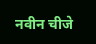नवीन चीजे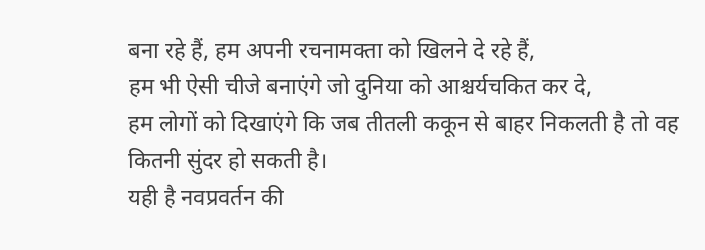बना रहे हैं, हम अपनी रचनामक्ता को खिलने दे रहे हैं,
हम भी ऐसी चीजे बनाएंगे जो दुनिया को आश्चर्यचकित कर दे,
हम लोगों को दिखाएंगे कि जब तीतली ककून से बाहर निकलती है तो वह कितनी सुंदर हो सकती है।
यही है नवप्रवर्तन की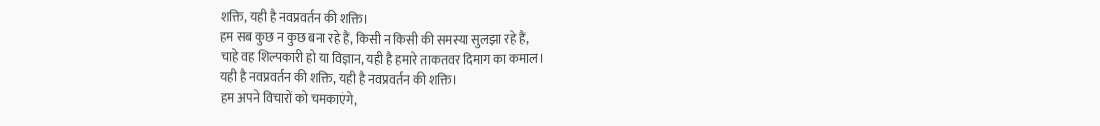शक्ति, यही है नवप्रवर्तन की शक्ति।
हम सब कुछ न कुछ बना रहे हैं, किसी न किसी की समस्या सुलझा रहे हैं,
चाहे वह शिल्पकारी हो या विज्ञान, यही है हमारे ताकतवर दिमाग का कमाल।
यही है नवप्रवर्तन की शक्ति, यही है नवप्रवर्तन की शक्ति।
हम अपने विचारों को चमकाएंगे,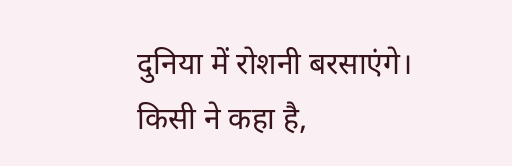दुनिया में रोशनी बरसाएंगे।
किसी ने कहा है,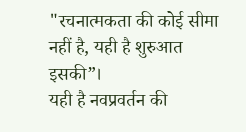"रचनात्मकता की कोई सीमा नहीं है, यही है शुरुआत इसकी”।
यही है नवप्रवर्तन की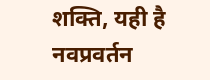शक्ति, यही है नवप्रवर्तन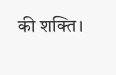की शक्ति।